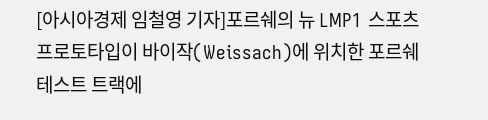[아시아경제 임철영 기자]포르쉐의 뉴 LMP1 스포츠 프로토타입이 바이작(Weissach)에 위치한 포르쉐 테스트 트랙에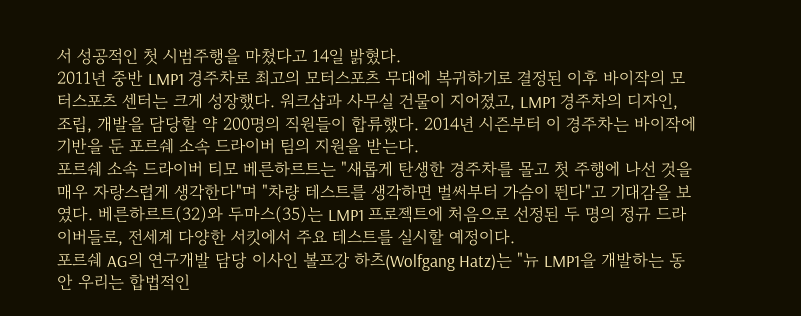서 성공적인 첫 시범주행을 마쳤다고 14일 밝혔다.
2011년 중반 LMP1 경주차로 최고의 모터스포츠 무대에 복귀하기로 결정된 이후 바이작의 모터스포츠 센터는 크게 성장했다. 워크샵과 사무실 건물이 지어졌고, LMP1 경주차의 디자인, 조립, 개발을 담당할 약 200명의 직원들이 합류했다. 2014년 시즌부터 이 경주차는 바이작에 기반을 둔 포르쉐 소속 드라이버 팀의 지원을 받는다.
포르쉐 소속 드라이버 티모 베른하르트는 "새롭게 탄생한 경주차를 몰고 첫 주행에 나선 것을 매우 자랑스럽게 생각한다"며 "차량 테스트를 생각하면 벌써부터 가슴이 뛴다"고 기대감을 보였다. 베른하르트(32)와 두마스(35)는 LMP1 프로젝트에 처음으로 선정된 두 명의 정규 드라이버들로, 전세계 다양한 서킷에서 주요 테스트를 실시할 예정이다.
포르쉐 AG의 연구개발 담당 이사인 볼프강 하츠(Wolfgang Hatz)는 "뉴 LMP1을 개발하는 동안 우리는 합법적인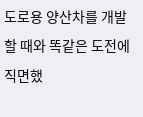도로용 양산차를 개발할 때와 똑같은 도전에 직면했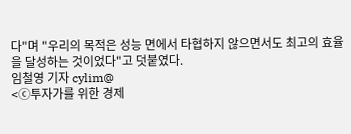다"며 "우리의 목적은 성능 면에서 타협하지 않으면서도 최고의 효율을 달성하는 것이었다"고 덧붙였다.
임철영 기자 cylim@
<ⓒ투자가를 위한 경제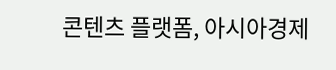콘텐츠 플랫폼, 아시아경제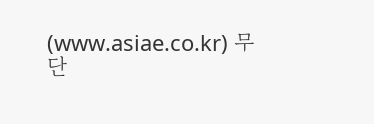(www.asiae.co.kr) 무단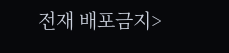전재 배포금지>